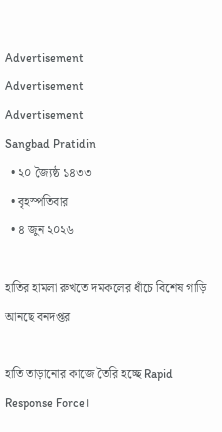Advertisement
Advertisement
Advertisement
Sangbad Pratidin
  • ২০ জ্যৈষ্ঠ ১৪৩৩
  • বৃহস্পতিবার
  • ৪ জুন ২০২৬

হাতির হামলা রুখতে দমকলের ধাঁচে বিশেষ গাড়ি আনছে বনদপ্তর

হাতি তাড়ানোর কাজে তৈরি হচ্ছে Rapid Response Force।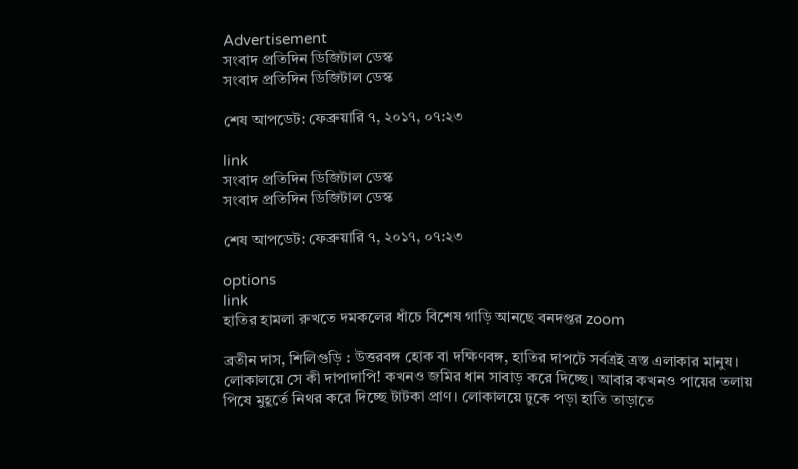Advertisement
সংবাদ প্রতিদিন ডিজিটাল ডেস্ক
সংবাদ প্রতিদিন ডিজিটাল ডেস্ক

শেষ আপডেট: ফেব্রুয়ারি ৭, ২০১৭, ০৭:২৩

link
সংবাদ প্রতিদিন ডিজিটাল ডেস্ক
সংবাদ প্রতিদিন ডিজিটাল ডেস্ক

শেষ আপডেট: ফেব্রুয়ারি ৭, ২০১৭, ০৭:২৩

options
link
হাতির হামলা রুখতে দমকলের ধাঁচে বিশেষ গাড়ি আনছে বনদপ্তর zoom

ব্রতীন দাস, শিলিগুড়ি : উত্তরবঙ্গ হোক বা দক্ষিণবঙ্গ, হাতির দাপটে সর্বত্রই ত্রস্ত এলাকার মানুষ। লোকালয়ে সে কী দাপাদাপি! কখনও জমির ধান সাবাড় করে দিচ্ছে। আবার কখনও পায়ের তলায় পিষে মুহূর্তে নিথর করে দিচ্ছে টাটকা প্রাণ। লোকালয়ে ঢুকে পড়া হাতি তাড়াতে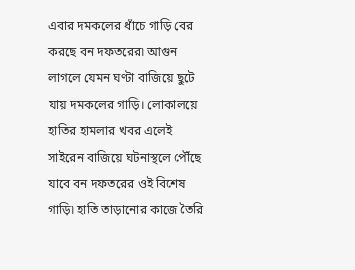এবার দমকলের ধাঁচে গাড়ি বের করছে বন দফতরের৷ আগুন লাগলে যেমন ঘণ্টা বাজিয়ে ছুটে যায় দমকলের গাড়ি। লোকালয়ে হাতির হামলার খবর এলেই সাইরেন বাজিয়ে ঘটনাস্থলে পৌঁছে যাবে বন দফতরের ওই বিশেষ গাড়ি৷ হাতি তাড়ানোর কাজে তৈরি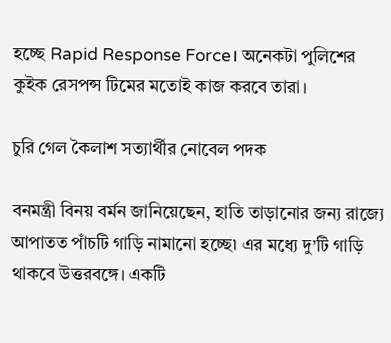হচ্ছে Rapid Response Force। অনেকটা পুলিশের কুইক রেসপন্স টিমের মতোই কাজ করবে তারা।

চুরি গেল কৈলাশ সত্যার্থীর নোবেল পদক

বনমন্ত্রী বিনয় বর্মন জানিয়েছেন, হাতি তাড়ানোর জন্য রাজ্যে আপাতত পাঁচটি গাড়ি নামানো হচ্ছে৷ এর মধ্যে দু’টি গাড়ি থাকবে উত্তরবঙ্গে। একটি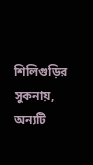শিলিগুড়ির সুকনায়, অন্যটি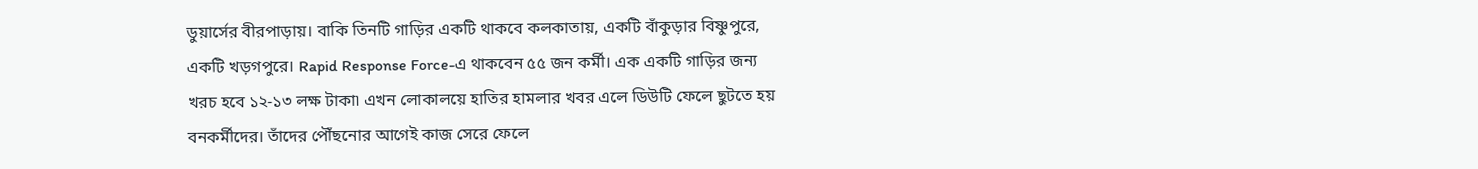ডুয়ার্সের বীরপাড়ায়। বাকি তিনটি গাড়ির একটি থাকবে কলকাতায়, একটি বাঁকুড়ার বিষ্ণুপুরে, একটি খড়গপুরে। Rapid Response Force-এ থাকবেন ৫৫ জন কর্মী। এক একটি গাড়ির জন্য খরচ হবে ১২-১৩ লক্ষ টাকা৷ এখন লোকালয়ে হাতির হামলার খবর এলে ডিউটি ফেলে ছুটতে হয় বনকর্মীদের। তাঁদের পৌঁছনোর আগেই কাজ সেরে ফেলে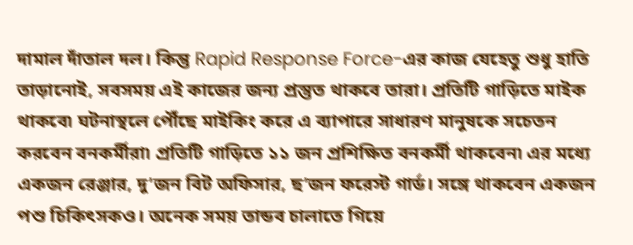দামাল দাঁতাল দল। কিন্তু Rapid Response Force-এর কাজ যেহেতু শুধু হাতি তাড়ানোই, সবসময় এই কাজের জন্য প্রস্তুত থাকবে তারা। প্রতিটি গাড়িতে মাইক থাকবে৷ ঘটনাস্থলে পৌঁছে মাইকিং করে এ ব্যাপারে সাধারণ মানুষকে সচেতন করবেন বনকর্মীরা৷ প্রতিটি গাড়িতে ১১ জন প্রশিক্ষিত বনকর্মী থাকবেন৷ এর মধ্যে একজন রেঞ্জার, দু’জন বিট অফিসার, ছ’জন ফরেস্ট গার্ড। সঙ্গে থাকবেন একজন পশু চিকিৎসকও। অনেক সময় তান্ডব চালাতে গিয়ে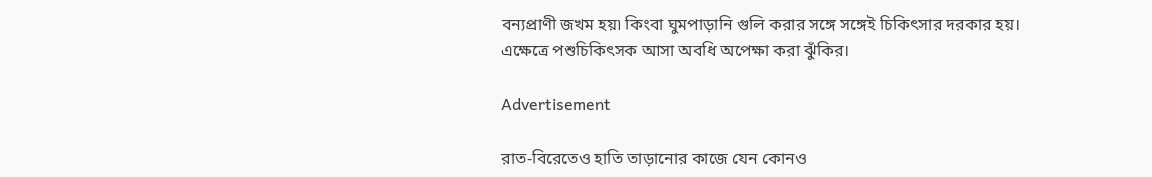বন্যপ্রাণী জখম হয়৷ কিংবা ঘুমপাড়ানি গুলি করার সঙ্গে সঙ্গেই চিকিৎসার দরকার হয়। এক্ষেত্রে পশুচিকিৎসক আসা অবধি অপেক্ষা করা ঝুঁকির।

Advertisement

রাত-বিরেতেও হাতি তাড়ানোর কাজে যেন কোনও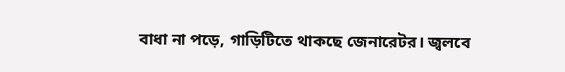বাধা না পড়ে, গাড়িটিতে থাকছে জেনারেটর। জ্বলবে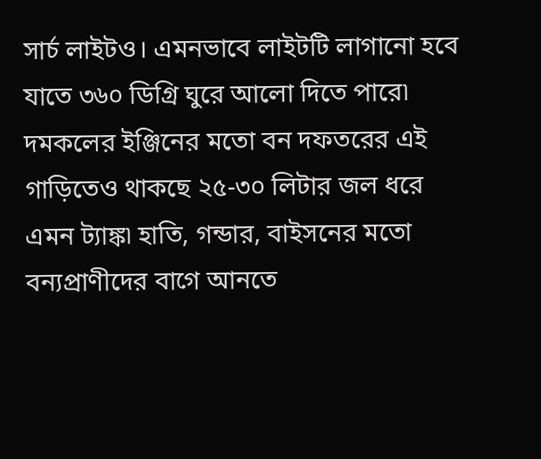সার্চ লাইটও। এমনভাবে লাইটটি লাগানো হবে যাতে ৩৬০ ডিগ্রি ঘুরে আলো দিতে পারে৷ দমকলের ইঞ্জিনের মতো বন দফতরের এই গাড়িতেও থাকছে ২৫-৩০ লিটার জল ধরে এমন ট্যাঙ্ক৷ হাতি, গন্ডার, বাইসনের মতো বন্যপ্রাণীদের বাগে আনতে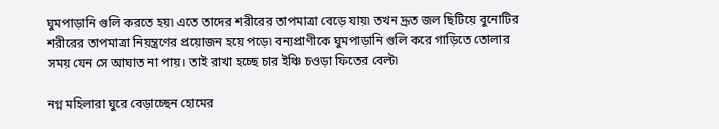ঘুমপাড়ানি গুলি করতে হয়৷ এতে তাদের শরীরের তাপমাত্রা বেড়ে যায়৷ তখন দ্রূত জল ছিটিয়ে বুনোটির শরীরের তাপমাত্রা নিয়ন্ত্রণের প্রয়োজন হয়ে পড়ে৷ বন্যপ্রাণীকে ঘুমপাড়ানি গুলি করে গাড়িতে তোলার সময় যেন সে আঘাত না পায়। তাই রাখা হচ্ছে চার ইঞ্চি চওড়া ফিতের বেল্ট৷

নগ্ন মহিলারা ঘুরে বেড়াচ্ছেন হোমের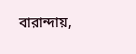বারান্দায়,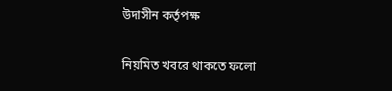উদাসীন কর্তৃপক্ষ

নিয়মিত খবরে থাকতে ফলো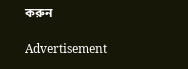করুন

Advertisement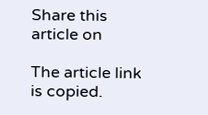Share this article on

The article link is copied.